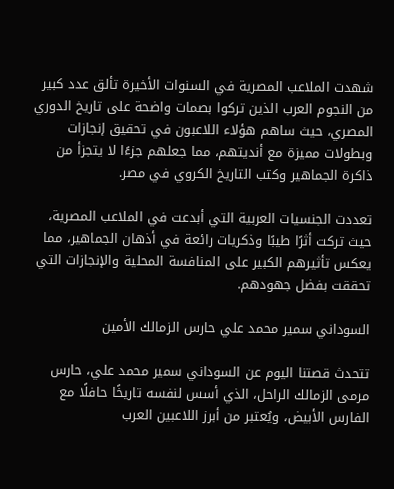شهدت الملاعب المصرية في السنوات الأخيرة تألق عدد كبير من النجوم العرب الذين تركوا بصمات واضحة على تاريخ الدوري المصري، حيث ساهم هؤلاء اللاعبون في تحقيق إنجازات وبطولات مميزة مع أنديتهم، مما جعلهم جزءًا لا يتجزأ من ذاكرة الجماهير وكتب التاريخ الكروي في مصر.

تعددت الجنسيات العربية التي أبدعت في الملاعب المصرية، حيث تركت أثرًا طيبًا وذكريات رائعة في أذهان الجماهير، مما يعكس تأثيرهم الكبير على المنافسة المحلية والإنجازات التي تحققت بفضل جهودهم.

السوداني سمير محمد علي حارس الزمالك الأمين

تتحدث قصتنا اليوم عن السوداني سمير محمد علي، حارس مرمى الزمالك الراحل، الذي أسس لنفسه تاريخًا حافلًا مع الفارس الأبيض، ويُعتبر من أبرز اللاعبين العرب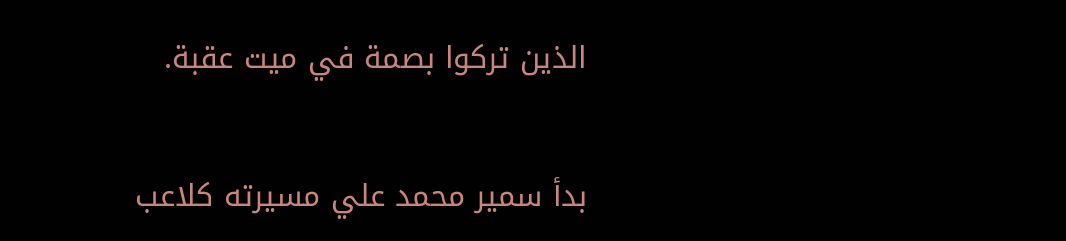الذين تركوا بصمة في ميت عقبة.

بدأ سمير محمد علي مسيرته كلاعب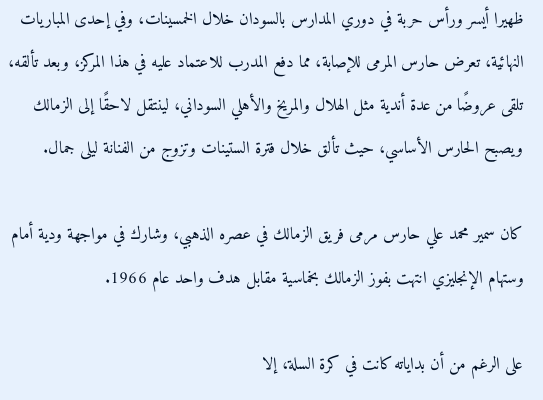ظهيرا أيسر ورأس حربة في دوري المدارس بالسودان خلال الخمسينات، وفي إحدى المباريات النهائية، تعرض حارس المرمى للإصابة، مما دفع المدرب للاعتماد عليه في هذا المركز، وبعد تألقه، تلقى عروضًا من عدة أندية مثل الهلال والمريخ والأهلي السوداني، لينتقل لاحقًا إلى الزمالك ويصبح الحارس الأساسي، حيث تألق خلال فترة الستينات وتزوج من الفنانة ليلى جمال.

كان سمير محمد علي حارس مرمى فريق الزمالك في عصره الذهبي، وشارك في مواجهة ودية أمام وستهام الإنجليزي انتهت بفوز الزمالك بخماسية مقابل هدف واحد عام 1966.

على الرغم من أن بداياته كانت في كرة السلة، إلا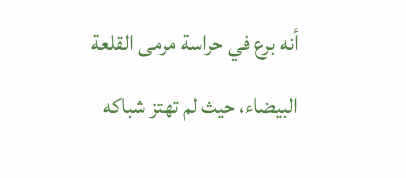أنه برع في حراسة مرمى القلعة البيضاء، حيث لم تهتز شباكه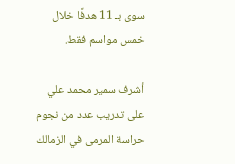سوى بـ 11 هدفًا خلال خمس مواسم فقط.

أشرف سمير محمد علي على تدريب عدد من نجوم حراسة المرمى في الزمالك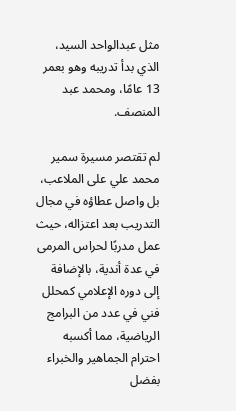مثل عبدالواحد السيد، الذي بدأ تدريبه وهو بعمر 13 عامًا، ومحمد عبد المنصف.

لم تقتصر مسيرة سمير محمد علي على الملاعب، بل واصل عطاؤه في مجال التدريب بعد اعتزاله، حيث عمل مدربًا لحراس المرمى في عدة أندية، بالإضافة إلى دوره الإعلامي كمحلل فني في عدد من البرامج الرياضية، مما أكسبه احترام الجماهير والخبراء بفضل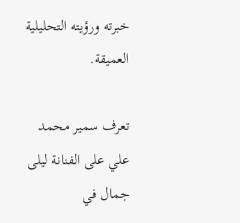خبرته ورؤيته التحليلية العميقة.

تعرف سمير محمد علي على الفنانة ليلى جمال في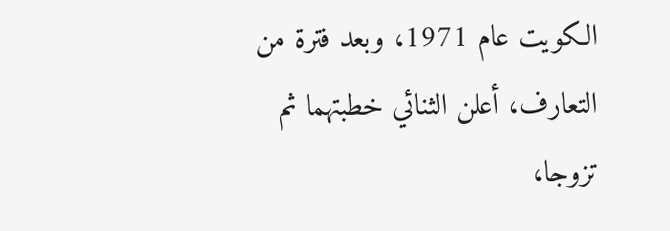الكويت عام 1971، وبعد فترة من التعارف، أعلن الثنائي خطبتهما ثم تزوجا،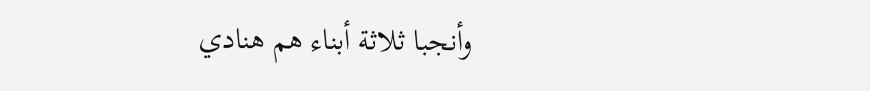وأنجبا ثلاثة أبناء هم هنادي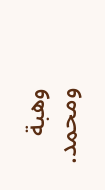وهبة ومحمد.